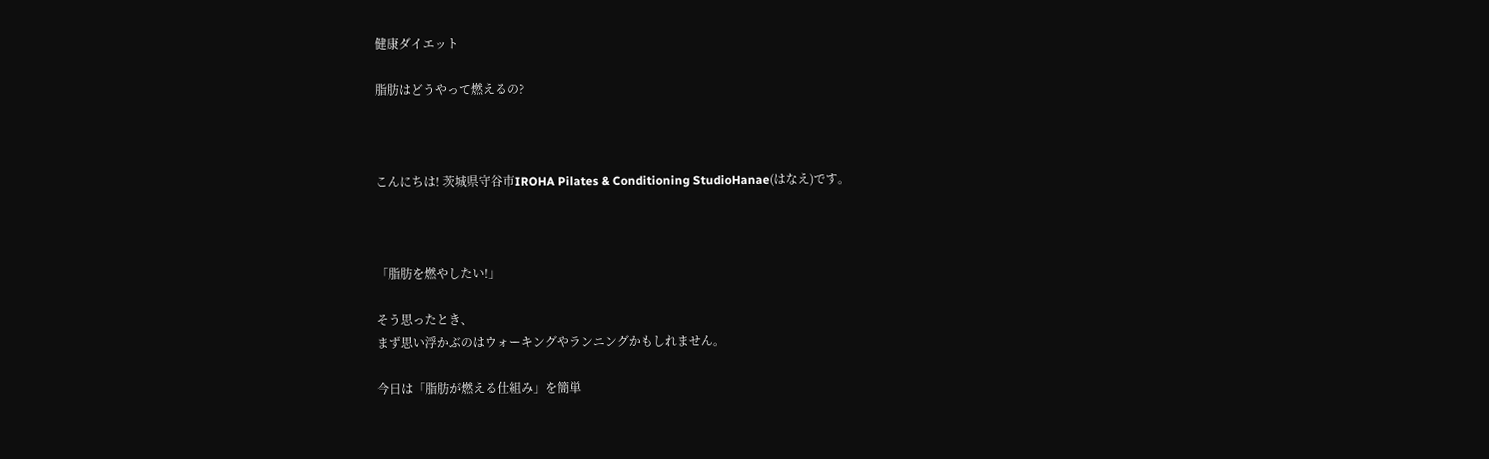健康ダイエット

脂肪はどうやって燃えるの?



こんにちは! 茨城県守谷市IROHA Pilates & Conditioning StudioHanae(はなえ)です。



「脂肪を燃やしたい!」

そう思ったとき、
まず思い浮かぶのはウォーキングやランニングかもしれません。

今日は「脂肪が燃える仕組み」を簡単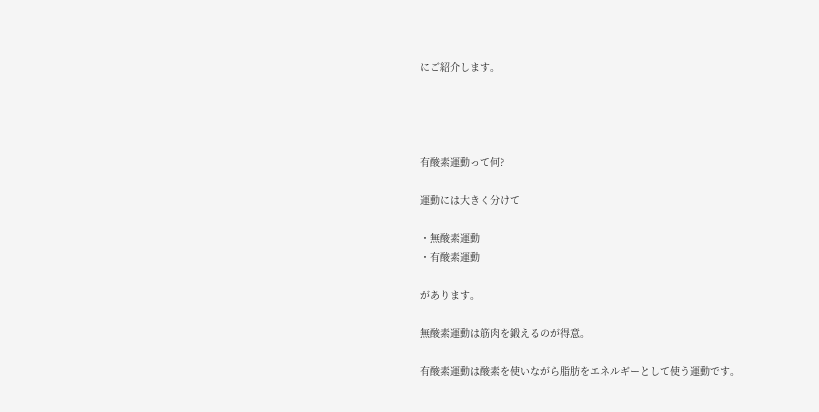にご紹介します。




有酸素運動って何?

運動には大きく分けて

・無酸素運動
・有酸素運動

があります。

無酸素運動は筋肉を鍛えるのが得意。

有酸素運動は酸素を使いながら脂肪をエネルギーとして使う運動です。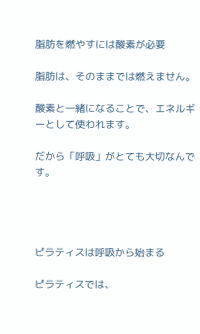脂肪を燃やすには酸素が必要

脂肪は、そのままでは燃えません。

酸素と一緒になることで、エネルギーとして使われます。

だから「呼吸」がとても大切なんです。




ピラティスは呼吸から始まる

ピラティスでは、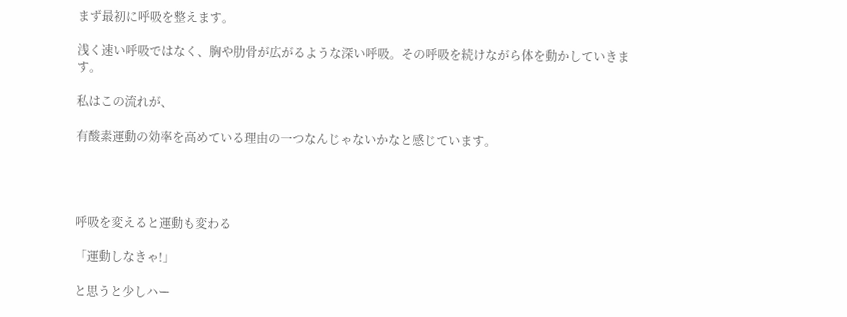まず最初に呼吸を整えます。

浅く速い呼吸ではなく、胸や肋骨が広がるような深い呼吸。その呼吸を続けながら体を動かしていきます。

私はこの流れが、

有酸素運動の効率を高めている理由の一つなんじゃないかなと感じています。




呼吸を変えると運動も変わる

「運動しなきゃ!」

と思うと少しハー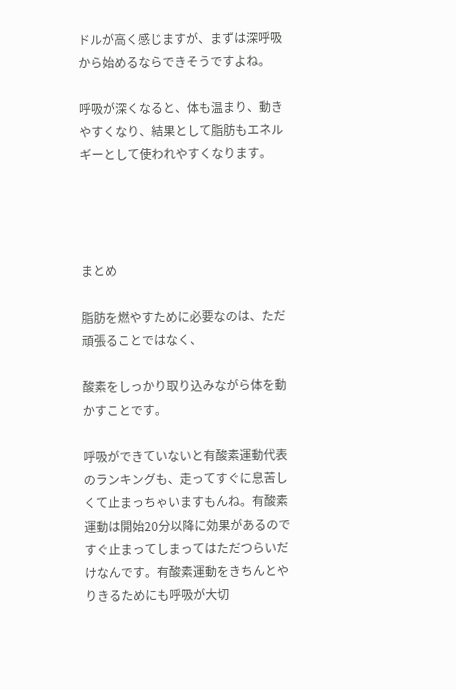ドルが高く感じますが、まずは深呼吸から始めるならできそうですよね。

呼吸が深くなると、体も温まり、動きやすくなり、結果として脂肪もエネルギーとして使われやすくなります。




まとめ

脂肪を燃やすために必要なのは、ただ頑張ることではなく、

酸素をしっかり取り込みながら体を動かすことです。

呼吸ができていないと有酸素運動代表のランキングも、走ってすぐに息苦しくて止まっちゃいますもんね。有酸素運動は開始20分以降に効果があるのですぐ止まってしまってはただつらいだけなんです。有酸素運動をきちんとやりきるためにも呼吸が大切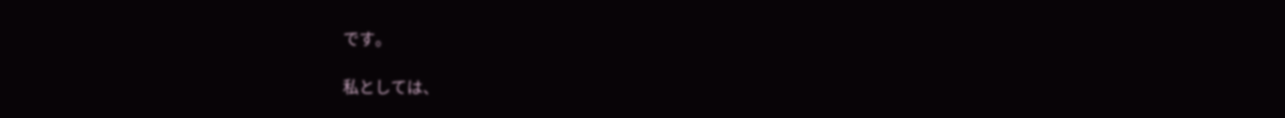です。

私としては、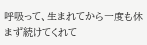呼吸って、生まれてから一度も休まず続けてくれて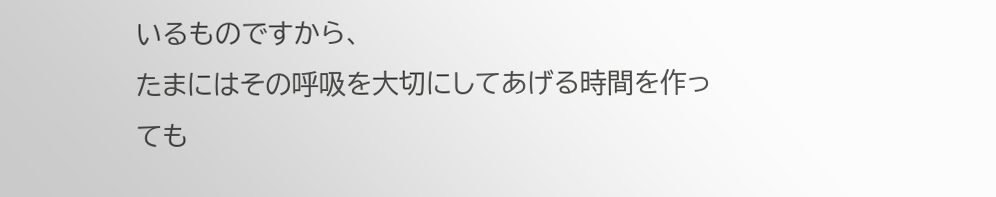いるものですから、
たまにはその呼吸を大切にしてあげる時間を作っても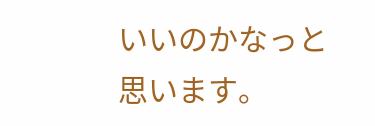いいのかなっと思います。